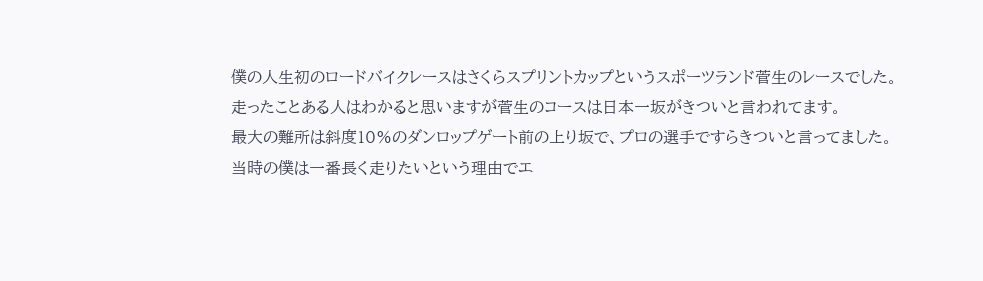僕の人生初のロードバイクレースはさくらスプリントカップというスポーツランド菅生のレースでした。
走ったことある人はわかると思いますが菅生のコースは日本一坂がきついと言われてます。
最大の難所は斜度10%のダンロップゲート前の上り坂で、プロの選手ですらきついと言ってました。
当時の僕は一番長く走りたいという理由でエ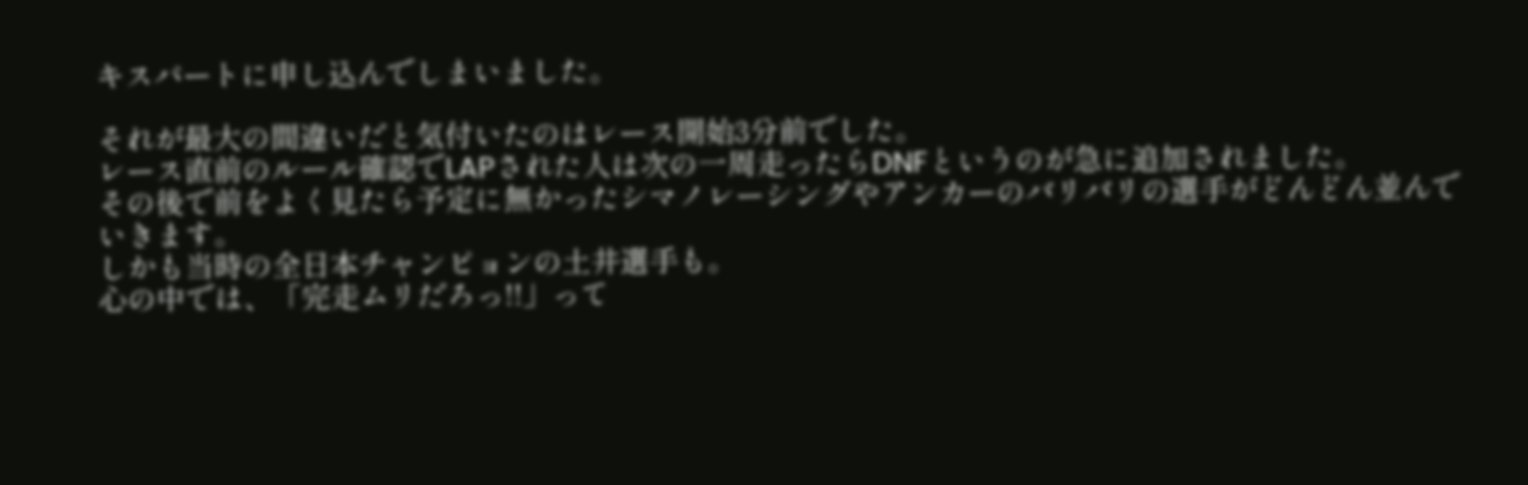キスパートに申し込んでしまいました。

それが最大の間違いだと気付いたのはレース開始3分前でした。
レース直前のルール確認でLAPされた人は次の一周走ったらDNFというのが急に追加されました。
その後で前をよく見たら予定に無かったシマノレーシングやアンカーのバリバリの選手がどんどん並んでいきます。
しかも当時の全日本チャンピョンの土井選手も。
心の中では、「完走ムリだろっ!!」って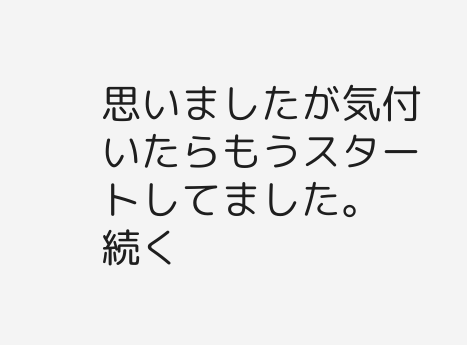思いましたが気付いたらもうスタートしてました。
続く